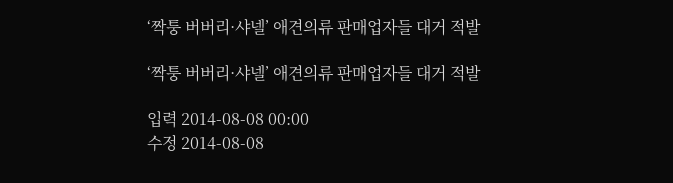‘짝퉁 버버리·샤넬’ 애견의류 판매업자들 대거 적발

‘짝퉁 버버리·샤넬’ 애견의류 판매업자들 대거 적발

입력 2014-08-08 00:00
수정 2014-08-08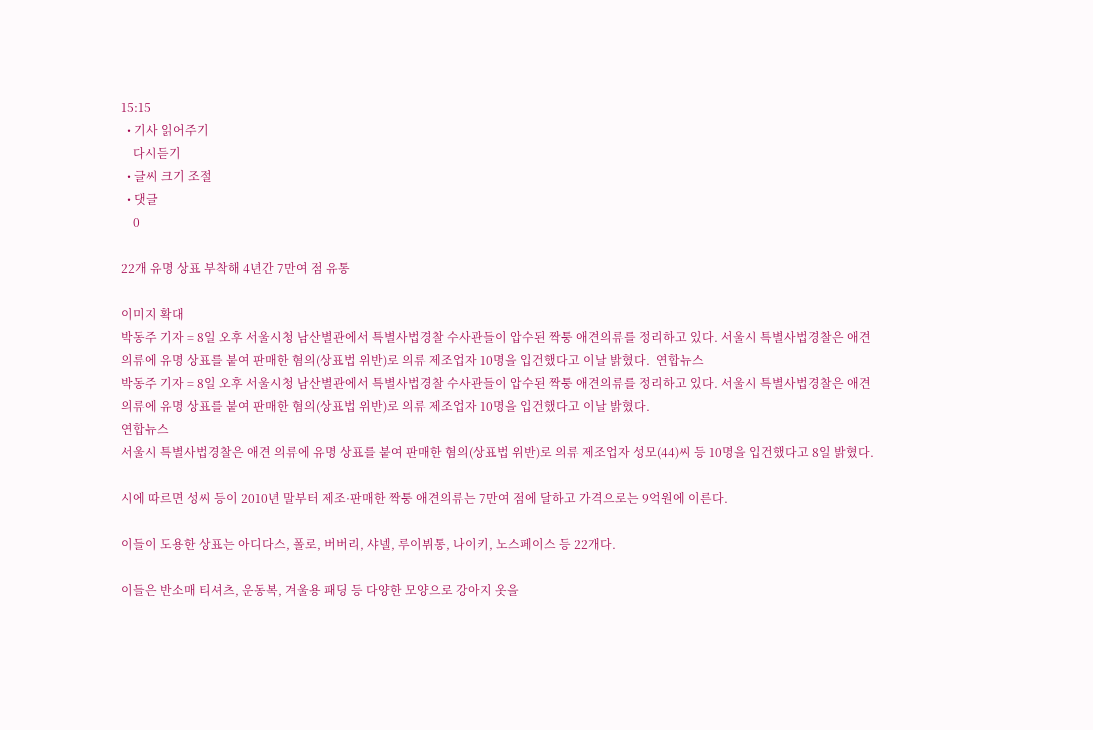15:15
  • 기사 읽어주기
    다시듣기
  • 글씨 크기 조절
  • 댓글
    0

22개 유명 상표 부착해 4년간 7만여 점 유통

이미지 확대
박동주 기자 = 8일 오후 서울시청 남산별관에서 특별사법경찰 수사관들이 압수된 짝퉁 애견의류를 정리하고 있다. 서울시 특별사법경찰은 애견 의류에 유명 상표를 붙여 판매한 혐의(상표법 위반)로 의류 제조업자 10명을 입건했다고 이날 밝혔다.  연합뉴스
박동주 기자 = 8일 오후 서울시청 남산별관에서 특별사법경찰 수사관들이 압수된 짝퉁 애견의류를 정리하고 있다. 서울시 특별사법경찰은 애견 의류에 유명 상표를 붙여 판매한 혐의(상표법 위반)로 의류 제조업자 10명을 입건했다고 이날 밝혔다.
연합뉴스
서울시 특별사법경찰은 애견 의류에 유명 상표를 붙여 판매한 혐의(상표법 위반)로 의류 제조업자 성모(44)씨 등 10명을 입건했다고 8일 밝혔다.

시에 따르면 성씨 등이 2010년 말부터 제조·판매한 짝퉁 애견의류는 7만여 점에 달하고 가격으로는 9억원에 이른다.

이들이 도용한 상표는 아디다스, 폴로, 버버리, 샤넬, 루이뷔통, 나이키, 노스페이스 등 22개다.

이들은 반소매 티셔츠, 운동복, 겨울용 패딩 등 다양한 모양으로 강아지 옷을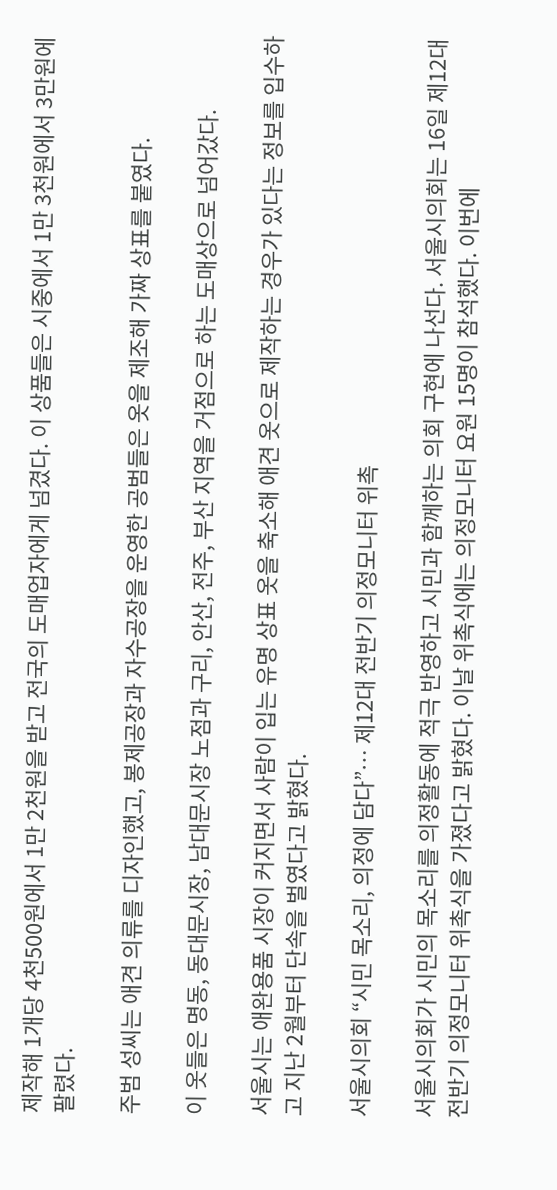제작해 1개당 4천500원에서 1만 2천원을 받고 전국의 도매업자에게 넘겼다. 이 상품들은 시중에서 1만 3천원에서 3만원에 팔렸다.

주범 성씨는 애견 의류를 디자인했고, 봉제공장과 자수공장을 운영한 공범들은 옷을 제조해 가짜 상표를 붙였다.

이 옷들은 명동, 동대문시장, 남대문시장 노점과 구리, 안산, 전주, 부산 지역을 거점으로 하는 도매상으로 넘어갔다.

서울시는 애완용품 시장이 커지면서 사람이 입는 유명 상표 옷을 축소해 애견 옷으로 제작하는 경우가 있다는 정보를 입수하고 지난 2월부터 단속을 벌였다고 밝혔다.

서울시의회 “시민 목소리, 의정에 담다”… 제12대 전반기 의정모니터 위촉

서울시의회가 시민의 목소리를 의정활동에 적극 반영하고 시민과 함께하는 의회 구현에 나선다. 서울시의회는 16일 제12대 전반기 의정모니터 위촉식을 가졌다고 밝혔다. 이날 위촉식에는 의정모니터 요원 15명이 참석했다. 이번에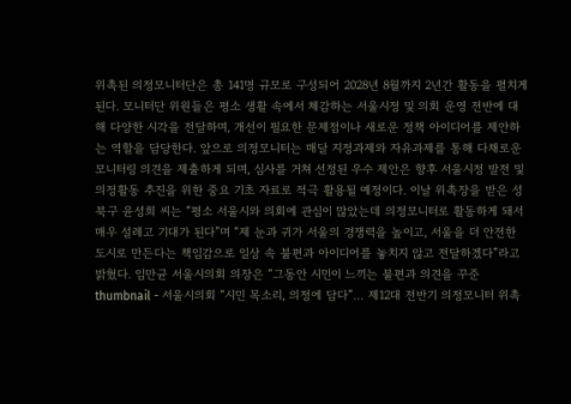위촉된 의정모니터단은 총 141명 규모로 구성되어 2028년 8월까지 2년간 활동을 펼치게 된다. 모니터단 위원들은 평소 생활 속에서 체감하는 서울시정 및 의회 운영 전반에 대해 다양한 시각을 전달하며, 개선이 필요한 문제점이나 새로운 정책 아이디어를 제안하는 역할을 담당한다. 앞으로 의정모니터는 매달 지정과제와 자유과제를 통해 다채로운 모니터링 의견을 제출하게 되며, 심사를 거쳐 선정된 우수 제안은 향후 서울시정 발전 및 의정활동 추진을 위한 중요 기초 자료로 적극 활용될 예정이다. 이날 위촉장을 받은 성북구 윤성희 씨는 “평소 서울시와 의회에 관심이 많았는데 의정모니터로 활동하게 돼서 매우 설레고 기대가 된다”며 “제 눈과 귀가 서울의 경쟁력을 높이고, 서울을 더 안전한 도시로 만든다는 책임감으로 일상 속 불편과 아이디어를 놓치지 않고 전달하겠다”라고 밝혔다. 임만균 서울시의회 의장은 “그동안 시민이 느끼는 불편과 의견을 꾸준
thumbnail - 서울시의회 “시민 목소리, 의정에 담다”… 제12대 전반기 의정모니터 위촉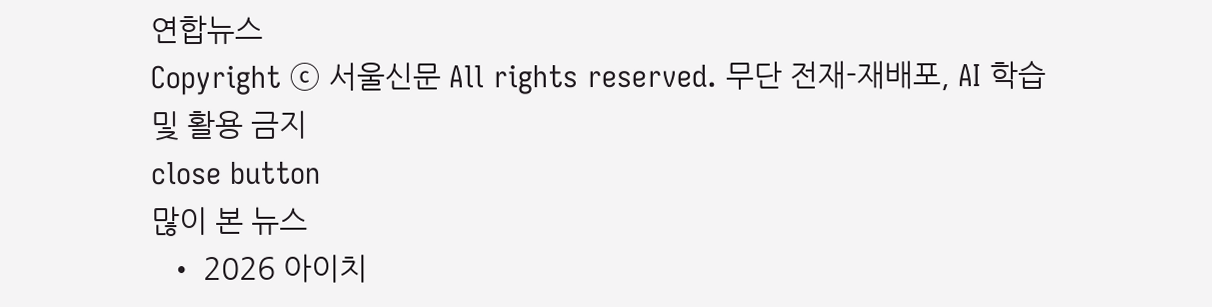연합뉴스
Copyright ⓒ 서울신문 All rights reserved. 무단 전재-재배포, AI 학습 및 활용 금지
close button
많이 본 뉴스
  • 2026 아이치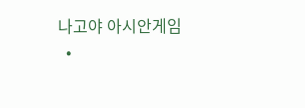나고야 아시안게임
  •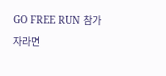GO FREE RUN 참가자라면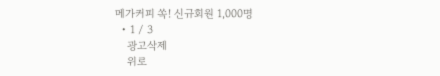메가커피 쏙! 신규회원 1,000명
  • 1 / 3
    광고삭제
    위로